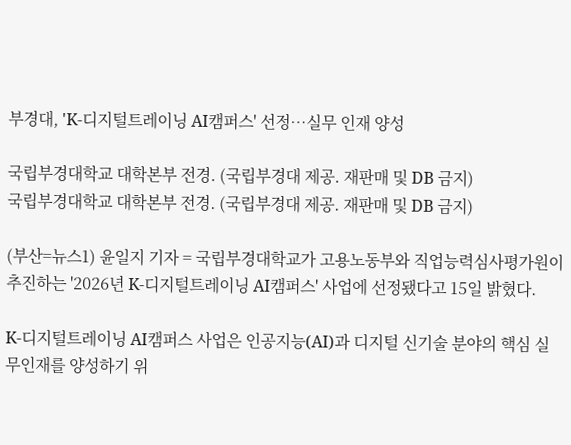부경대, 'K-디지털트레이닝 AI캠퍼스' 선정…실무 인재 양성

국립부경대학교 대학본부 전경. (국립부경대 제공. 재판매 및 DB 금지)
국립부경대학교 대학본부 전경. (국립부경대 제공. 재판매 및 DB 금지)

(부산=뉴스1) 윤일지 기자 = 국립부경대학교가 고용노동부와 직업능력심사평가원이 추진하는 '2026년 K-디지털트레이닝 AI캠퍼스' 사업에 선정됐다고 15일 밝혔다.

K-디지털트레이닝 AI캠퍼스 사업은 인공지능(AI)과 디지털 신기술 분야의 핵심 실무인재를 양성하기 위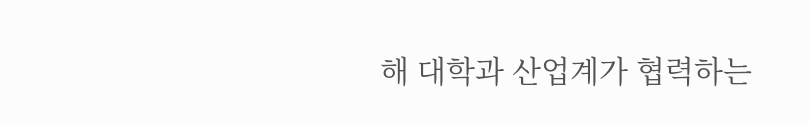해 대학과 산업계가 협력하는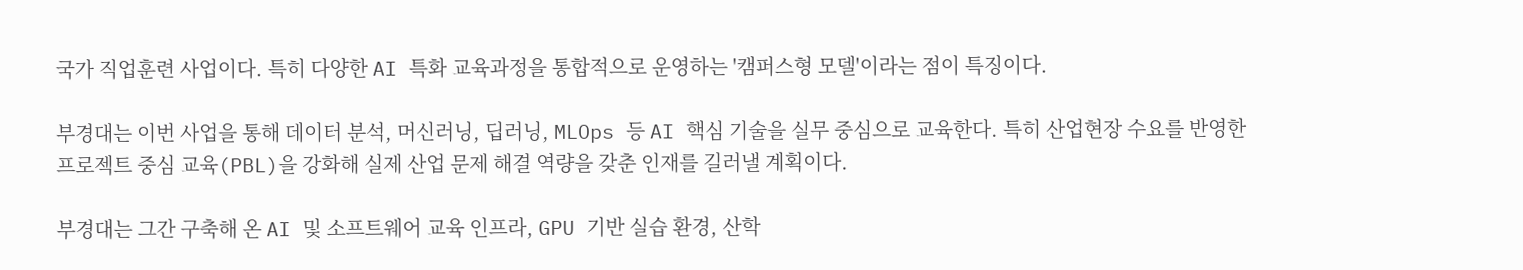국가 직업훈련 사업이다. 특히 다양한 AI 특화 교육과정을 통합적으로 운영하는 '캠퍼스형 모델'이라는 점이 특징이다.

부경대는 이번 사업을 통해 데이터 분석, 머신러닝, 딥러닝, MLOps 등 AI 핵심 기술을 실무 중심으로 교육한다. 특히 산업현장 수요를 반영한 프로젝트 중심 교육(PBL)을 강화해 실제 산업 문제 해결 역량을 갖춘 인재를 길러낼 계획이다.

부경대는 그간 구축해 온 AI 및 소프트웨어 교육 인프라, GPU 기반 실습 환경, 산학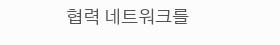협력 네트워크를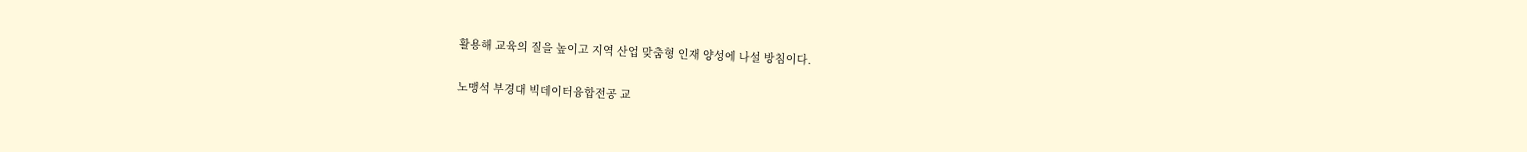활용해 교육의 질을 높이고 지역 산업 맞춤형 인재 양성에 나설 방침이다.

노맹석 부경대 빅데이터융합전공 교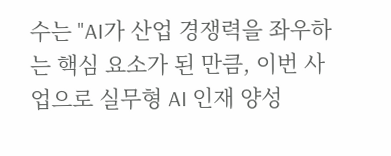수는 "AI가 산업 경쟁력을 좌우하는 핵심 요소가 된 만큼, 이번 사업으로 실무형 AI 인재 양성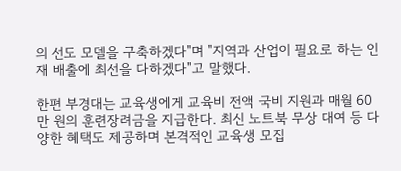의 선도 모델을 구축하겠다"며 "지역과 산업이 필요로 하는 인재 배출에 최선을 다하겠다"고 말했다.

한편 부경대는 교육생에게 교육비 전액 국비 지원과 매월 60만 원의 훈련장려금을 지급한다. 최신 노트북 무상 대여 등 다양한 혜택도 제공하며 본격적인 교육생 모집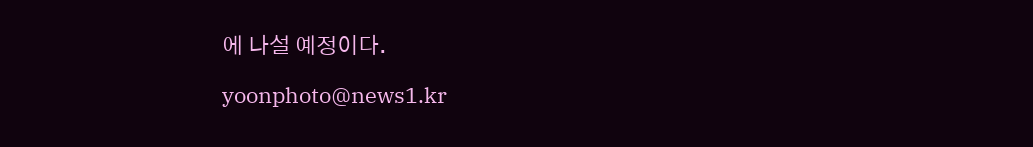에 나설 예정이다.

yoonphoto@news1.kr